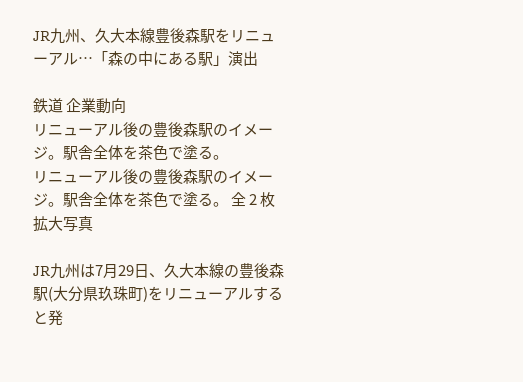JR九州、久大本線豊後森駅をリニューアル…「森の中にある駅」演出

鉄道 企業動向
リニューアル後の豊後森駅のイメージ。駅舎全体を茶色で塗る。
リニューアル後の豊後森駅のイメージ。駅舎全体を茶色で塗る。 全 2 枚 拡大写真

JR九州は7月29日、久大本線の豊後森駅(大分県玖珠町)をリニューアルすると発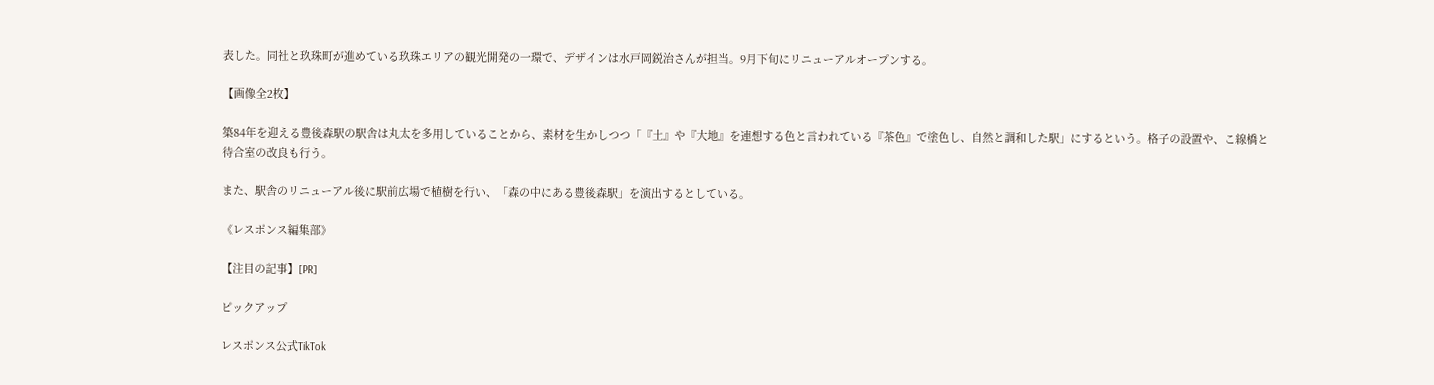表した。同社と玖珠町が進めている玖珠エリアの観光開発の一環で、デザインは水戸岡鋭治さんが担当。9月下旬にリニューアルオープンする。

【画像全2枚】

築84年を迎える豊後森駅の駅舎は丸太を多用していることから、素材を生かしつつ「『土』や『大地』を連想する色と言われている『茶色』で塗色し、自然と調和した駅」にするという。格子の設置や、こ線橋と待合室の改良も行う。

また、駅舎のリニューアル後に駅前広場で植樹を行い、「森の中にある豊後森駅」を演出するとしている。

《レスポンス編集部》

【注目の記事】[PR]

ピックアップ

レスポンス公式TikTok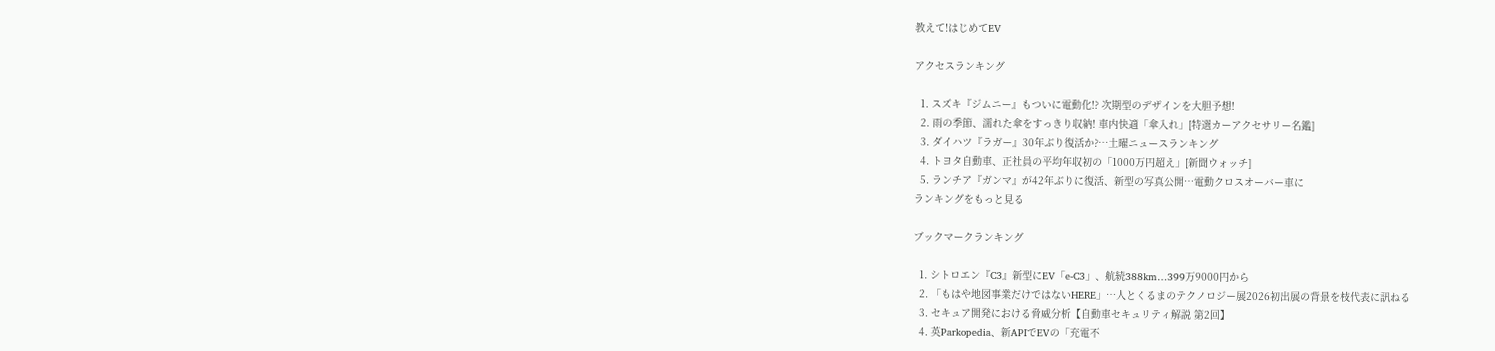教えて!はじめてEV

アクセスランキング

  1. スズキ『ジムニー』もついに電動化!? 次期型のデザインを大胆予想!
  2. 雨の季節、濡れた傘をすっきり収納! 車内快適「傘入れ」[特選カーアクセサリー名鑑]
  3. ダイハツ『ラガー』30年ぶり復活か?…土曜ニュースランキング
  4. トヨタ自動車、正社員の平均年収初の「1000万円超え」[新聞ウォッチ]
  5. ランチア『ガンマ』が42年ぶりに復活、新型の写真公開…電動クロスオーバー車に
ランキングをもっと見る

ブックマークランキング

  1. シトロエン『C3』新型にEV「e-C3」、航続388km…399万9000円から
  2. 「もはや地図事業だけではないHERE」…人とくるまのテクノロジー展2026初出展の背景を枝代表に訊ねる
  3. セキュア開発における脅威分析【自動車セキュリティ解説 第2回】
  4. 英Parkopedia、新APIでEVの「充電不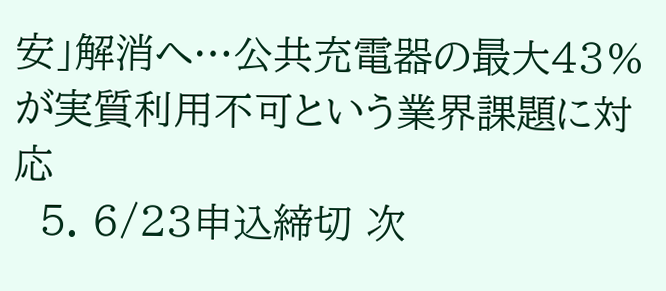安」解消へ…公共充電器の最大43%が実質利用不可という業界課題に対応
  5. 6/23申込締切 次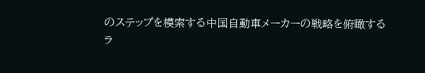のステップを模索する中国自動車メーカーの戦略を俯瞰する
ラ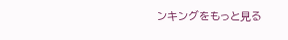ンキングをもっと見る